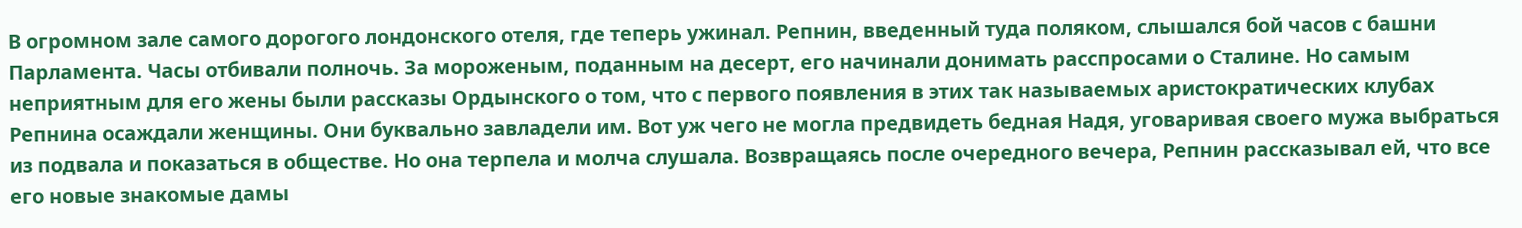В огромном зале самого дорогого лондонского отеля, где теперь ужинал. Репнин, введенный туда поляком, слышался бой часов с башни Парламента. Часы отбивали полночь. За мороженым, поданным на десерт, его начинали донимать расспросами о Сталине. Но самым неприятным для его жены были рассказы Ордынского о том, что с первого появления в этих так называемых аристократических клубах Репнина осаждали женщины. Они буквально завладели им. Вот уж чего не могла предвидеть бедная Надя, уговаривая своего мужа выбраться из подвала и показаться в обществе. Но она терпела и молча слушала. Возвращаясь после очередного вечера, Репнин рассказывал ей, что все его новые знакомые дамы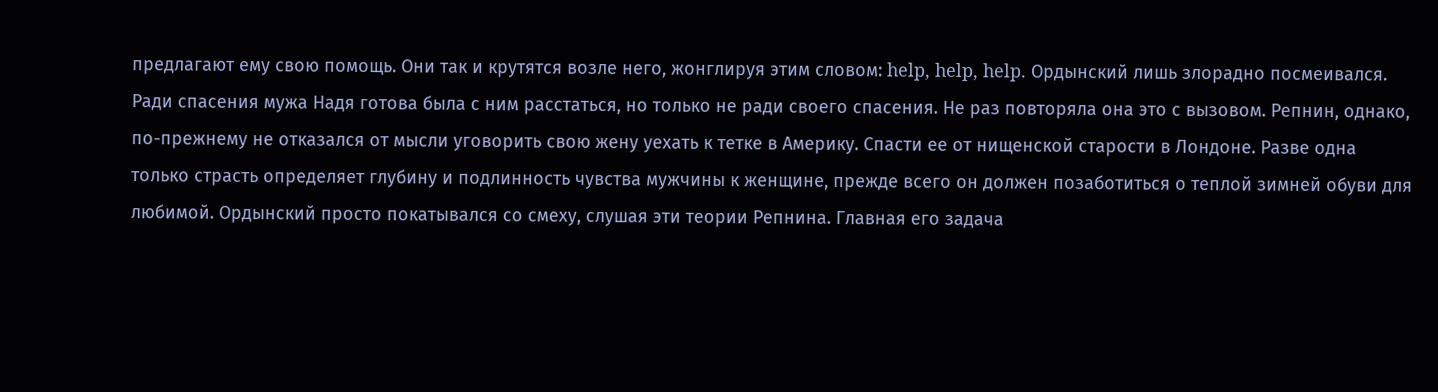предлагают ему свою помощь. Они так и крутятся возле него, жонглируя этим словом: help, help, help. Ордынский лишь злорадно посмеивался. Ради спасения мужа Надя готова была с ним расстаться, но только не ради своего спасения. Не раз повторяла она это с вызовом. Репнин, однако, по-прежнему не отказался от мысли уговорить свою жену уехать к тетке в Америку. Спасти ее от нищенской старости в Лондоне. Разве одна только страсть определяет глубину и подлинность чувства мужчины к женщине, прежде всего он должен позаботиться о теплой зимней обуви для любимой. Ордынский просто покатывался со смеху, слушая эти теории Репнина. Главная его задача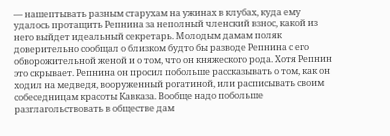— нашептывать разным старухам на ужинах в клубах, куда ему удалось протащить Репнина за неполный членский взнос, какой из него выйдет идеальный секретарь. Молодым дамам поляк доверительно сообщал о близком будто бы разводе Репнина с его обворожительной женой и о том, что он княжеского рода. Хотя Репнин это скрывает. Репнина он просил побольше рассказывать о том, как он ходил на медведя, вооруженный рогатиной, или расписывать своим собеседницам красоты Кавказа. Вообще надо побольше разглагольствовать в обществе дам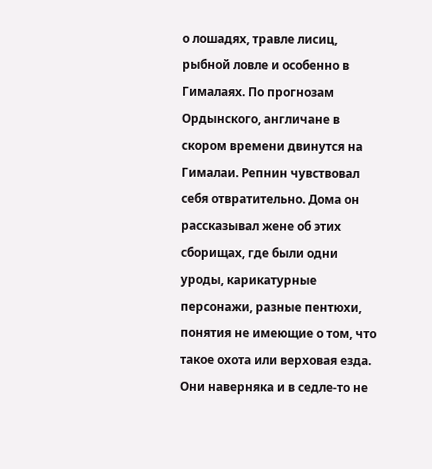о лошадях, травле лисиц, рыбной ловле и особенно в Гималаях. По прогнозам Ордынского, англичане в скором времени двинутся на Гималаи. Репнин чувствовал себя отвратительно. Дома он рассказывал жене об этих сборищах, где были одни уроды, карикатурные персонажи, разные пентюхи, понятия не имеющие о том, что такое охота или верховая езда. Они наверняка и в седле-то не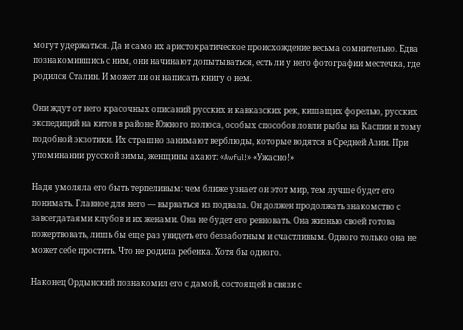могут удержаться. Да и само их аристократическое происхождение весьма сомнительно. Едва познакомившись с ним, они начинают допытываться, есть ли у него фотографии местечка, где родился Сталин. И может ли он написать книгу о нем.

Они ждут от него красочных описаний русских и кавказских рек, кишащих форелью, русских экспедиций на китов в районе Южного полюса, особых способов ловли рыбы на Каспии и тому подобной экзотики. Их страшно занимают верблюды, которые водятся в Средней Азии. При упоминании русской зимы, женщины ахают: «Awful!» «Ужасно!»

Надя умоляла его быть терпеливым: чем ближе узнает он этот мир, тем лучше будет его понимать. Главное для него — вырваться из подвала. Он должен продолжать знакомство с завсегдатаями клубов и их женами. Она не будет его ревновать. Она жизнью своей готова пожертвовать, лишь бы еще раз увидеть его беззаботным и счастливым. Одного только она не может себе простить. Что не родила ребенка. Хотя бы одного.

Наконец Ордынский познакомил его с дамой, состоящей в связи с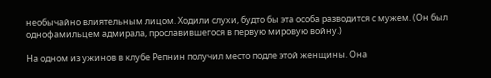необычайно влиятельным лицом. Ходили слухи, будто бы эта особа разводится с мужем. (Он был однофамильцем адмирала, прославившегося в первую мировую войну.)

На одном из ужинов в клубе Репнин получил место подле этой женщины. Она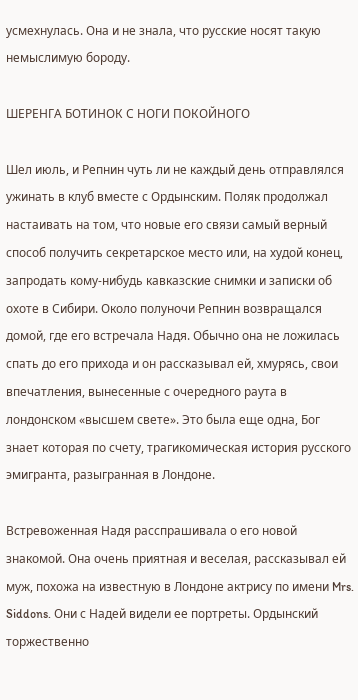усмехнулась. Она и не знала, что русские носят такую немыслимую бороду.

ШЕРЕНГА БОТИНОК С НОГИ ПОКОЙНОГО

Шел июль, и Репнин чуть ли не каждый день отправлялся ужинать в клуб вместе с Ордынским. Поляк продолжал настаивать на том, что новые его связи самый верный способ получить секретарское место или, на худой конец, запродать кому-нибудь кавказские снимки и записки об охоте в Сибири. Около полуночи Репнин возвращался домой, где его встречала Надя. Обычно она не ложилась спать до его прихода и он рассказывал ей, хмурясь, свои впечатления, вынесенные с очередного раута в лондонском «высшем свете». Это была еще одна, Бог знает которая по счету, трагикомическая история русского эмигранта, разыгранная в Лондоне.

Встревоженная Надя расспрашивала о его новой знакомой. Она очень приятная и веселая, рассказывал ей муж, похожа на известную в Лондоне актрису по имени Mrs. Siddons. Они с Надей видели ее портреты. Ордынский торжественно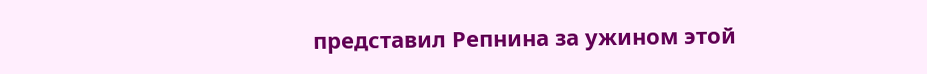представил Репнина за ужином этой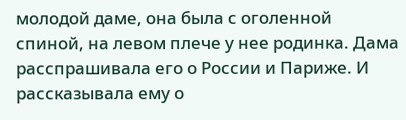молодой даме, она была с оголенной спиной, на левом плече у нее родинка. Дама расспрашивала его о России и Париже. И рассказывала ему о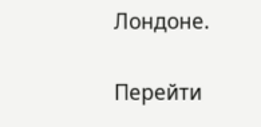Лондоне.

Перейти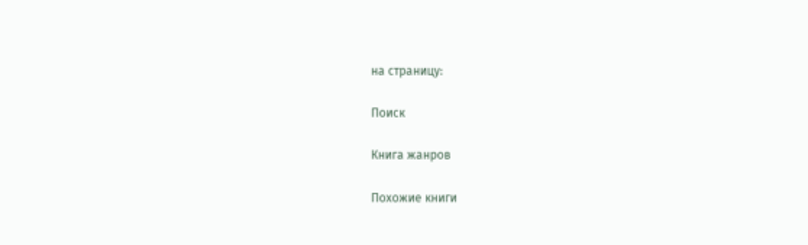на страницу:

Поиск

Книга жанров

Похожие книги